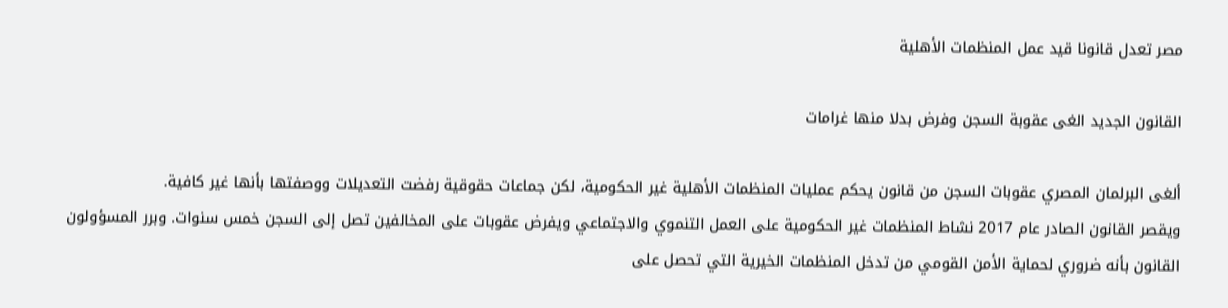مصر تعدل قانونا قيد عمل المنظمات الأهلية

القانون الجديد الغى عقوبة السجن وفرض بدلا منها غرامات

ألغى البرلمان المصري عقوبات السجن من قانون يحكم عمليات المنظمات الأهلية غير الحكومية، لكن جماعات حقوقية رفضت التعديلات ووصفتها بأنها غير كافية.
ويقصر القانون الصادر عام 2017 نشاط المنظمات غير الحكومية على العمل التنموي والاجتماعي ويفرض عقوبات على المخالفين تصل إلى السجن خمس سنوات. وبرر المسؤولون القانون بأنه ضروري لحماية الأمن القومي من تدخل المنظمات الخيرية التي تحصل على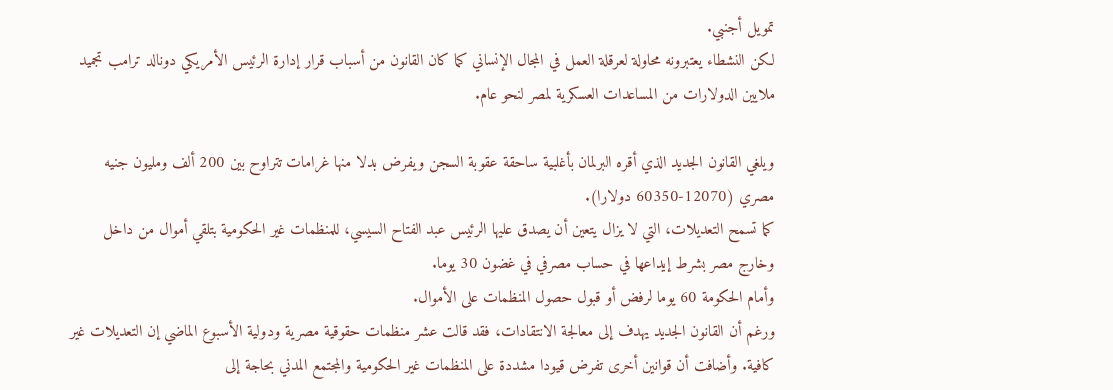تمويل أجنبي.
لكن النشطاء يعتبرونه محاولة لعرقلة العمل في المجال الإنساني كما كان القانون من أسباب قرار إدارة الرئيس الأمريكي دونالد ترامب تجميد ملايين الدولارات من المساعدات العسكرية لمصر لنحو عام.

ويلغي القانون الجديد الذي أقره البرلمان بأغلبية ساحقة عقوبة السجن ويفرض بدلا منها غرامات تتراوح بين 200 ألف ومليون جنيه مصري (12070-60350 دولارا).
كما تسمح التعديلات، التي لا يزال يتعين أن يصدق عليها الرئيس عبد الفتاح السيسي، للمنظمات غير الحكومية بتلقي أموال من داخل وخارج مصر بشرط إيداعها في حساب مصرفي في غضون 30 يوما.
وأمام الحكومة 60 يوما لرفض أو قبول حصول المنظمات على الأموال.
ورغم أن القانون الجديد يهدف إلى معالجة الانتقادات، فقد قالت عشر منظمات حقوقية مصرية ودولية الأسبوع الماضي إن التعديلات غير كافية. وأضافت أن قوانين أخرى تفرض قيودا مشددة على المنظمات غير الحكومية والمجتمع المدني بحاجة إلى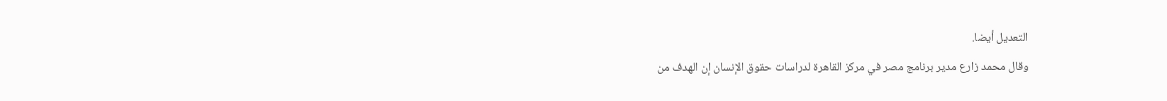التعديل أيضا.
وقال محمد زارع مدير برنامج مصر في مركز القاهرة لدراسات حقوق الإنسان إن الهدف من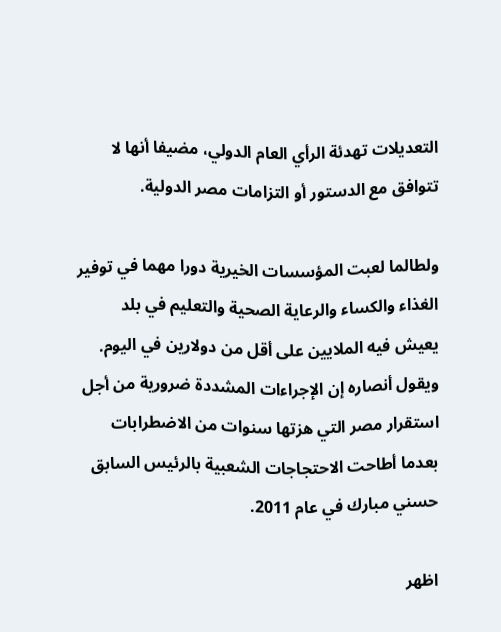التعديلات تهدئة الرأي العام الدولي، مضيفا أنها لا تتوافق مع الدستور أو التزامات مصر الدولية.

ولطالما لعبت المؤسسات الخيرية دورا مهما في توفير الغذاء والكساء والرعاية الصحية والتعليم في بلد يعيش فيه الملايين على أقل من دولارين في اليوم.
ويقول أنصاره إن الإجراءات المشددة ضرورية من أجل استقرار مصر التي هزتها سنوات من الاضطرابات بعدما أطاحت الاحتجاجات الشعبية بالرئيس السابق حسني مبارك في عام 2011.

اظهر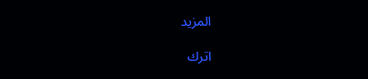المزيد

اترك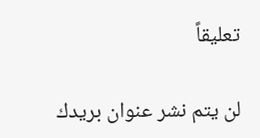تعليقاً

لن يتم نشر عنوان بريدك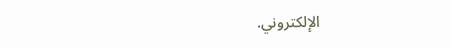الإلكتروني.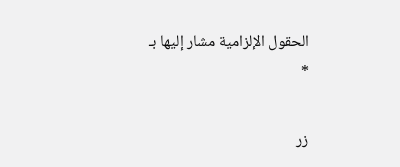الحقول الإلزامية مشار إليها بـ *

زر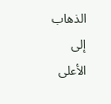الذهاب إلى الأعلى